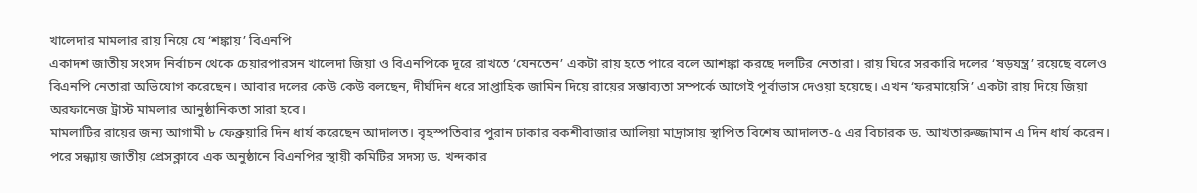খালেদার মামলার রায় নিয়ে যে ‘শঙ্কায়’ বিএনপি
একাদশ জাতীয় সংসদ নির্বাচন থেকে চেয়ারপারসন খালেদা জিয়া ও বিএনপিকে দূরে রাখতে ‘যেনতেন’ একটা রায় হতে পারে বলে আশঙ্কা করছে দলটির নেতারা। রায় ঘিরে সরকারি দলের ‘ষড়যন্ত্র’ রয়েছে বলেও বিএনপি নেতারা অভিযোগ করেছেন। আবার দলের কেউ কেউ বলছেন, দীর্ঘদিন ধরে সাপ্তাহিক জামিন দিয়ে রায়ের সম্ভাব্যতা সম্পর্কে আগেই পূর্বাভাস দেওয়া হয়েছে। এখন ‘ফরমায়েসি’ একটা রায় দিয়ে জিয়া অরফানেজ ট্রাস্ট মামলার আনুষ্ঠানিকতা সারা হবে।
মামলাটির রায়ের জন্য আগামী ৮ ফেব্রুয়ারি দিন ধার্য করেছেন আদালত। বৃহস্পতিবার পুরান ঢাকার বকশীবাজার আলিয়া মাদ্রাসায় স্থাপিত বিশেষ আদালত-৫ এর বিচারক ড. আখতারুজ্জামান এ দিন ধার্য করেন।
পরে সন্ধ্যায় জাতীয় প্রেসক্লাবে এক অনুষ্ঠানে বিএনপির স্থায়ী কমিটির সদস্য ড. খন্দকার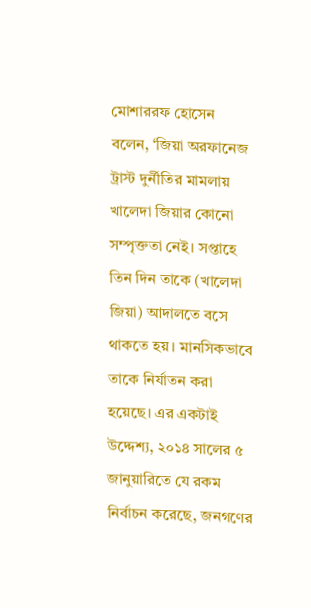মোশাররফ হোসেন বলেন, ‘জিয়া অরফানেজ ট্রাস্ট দুর্নীতির মামলায় খালেদা জিয়ার কোনো সম্পৃক্ততা নেই। সপ্তাহে তিন দিন তাকে (খালেদা জিয়া) আদালতে বসে থাকতে হয়। মানসিকভাবে তাকে নির্যাতন করা হয়েছে। এর একটাই উদ্দেশ্য, ২০১৪ সালের ৫ জানুয়ারিতে যে রকম নির্বাচন করেছে, জনগণের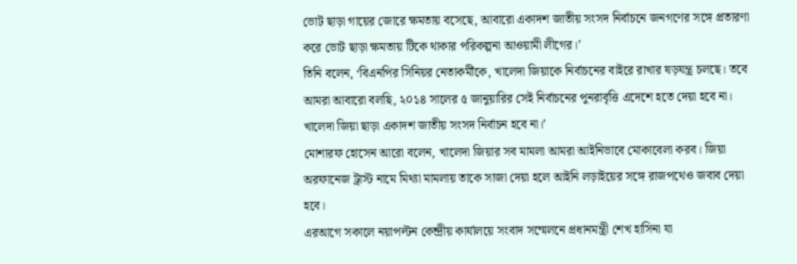ভোট ছাড়া গায়ের জোরে ক্ষমতায় বসেছে, আবারো একাদশ জাতীয় সংসদ নির্বাচনে জনগণের সঙ্গে প্রতারণা করে ভোট ছাড়া ক্ষমতায় টিকে থাকার পরিকল্পনা আওয়ামী লীগের।’
তিনি বলেন, ‘বিএনপির সিনিয়র নেতাকর্মীকে, খালেদা জিয়াকে নির্বাচনের বাইরে রাখার ষড়যন্ত্র চলছে। তবে আমরা আবারো বলছি, ২০১৪ সালের ৫ জানুয়ারির সেই নির্বাচনের পুনরাবৃত্তি এদেশে হতে দেয়া হবে না। খালেদা জিয়া ছাড়া একাদশ জাতীয় সংসদ নির্বাচন হবে না।’
মোশারফ হোসেন আরো বলেন, খালেদা জিয়ার সব মামলা আমরা আইনিভাবে মোকাবেলা করব। জিয়া অরফানেজ ট্রাস্ট নামে মিথ্যা মামলায় তাকে সাজা দেয়া হলে আইনি লড়াইয়ের সঙ্গে রাজপথেও জবাব দেয়া হবে।
এরআগে সকালে নয়াপল্টন কেন্দ্রীয় কার্যালয়ে সংবাদ সম্মেলনে প্রধানমন্ত্রী শেখ হাসিনা যা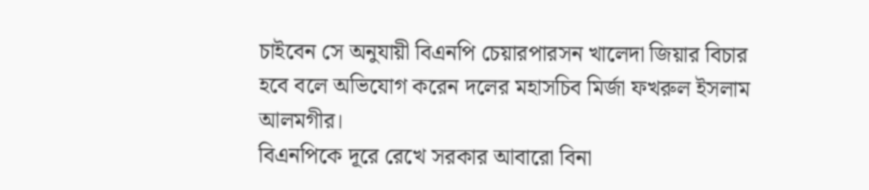চাইবেন সে অনুযায়ী বিএনপি চেয়ারপারসন খালেদা জিয়ার বিচার হবে বলে অভিযোগ করেন দলের মহাসচিব মির্জা ফখরুল ইসলাম আলমগীর।
বিএনপিকে দূরে রেখে সরকার আবারো বিনা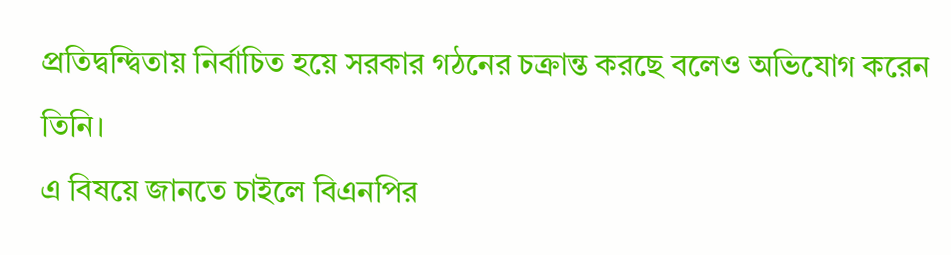প্রতিদ্বন্দ্বিতায় নির্বাচিত হয়ে সরকার গঠনের চক্রান্ত করছে বলেও অভিযোগ করেন তিনি।
এ বিষয়ে জানতে চাইলে বিএনপির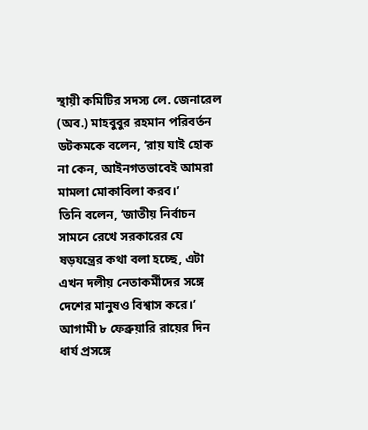স্থায়ী কমিটির সদস্য লে. জেনারেল (অব.) মাহবুবুর রহমান পরিবর্তন ডটকমকে বলেন, ‘রায় যাই হোক না কেন, আইনগতভাবেই আমরা মামলা মোকাবিলা করব।’
তিনি বলেন, ‘জাতীয় নির্বাচন সামনে রেখে সরকারের যে ষড়যন্ত্রের কথা বলা হচ্ছে, এটা এখন দলীয় নেতাকর্মীদের সঙ্গে দেশের মানুষও বিশ্বাস করে।’
আগামী ৮ ফেব্রুয়ারি রায়ের দিন ধার্য প্রসঙ্গে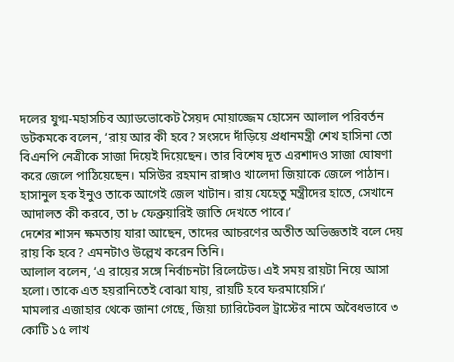দলের যুগ্ম-মহাসচিব অ্যাডভোকেট সৈয়দ মোয়াজ্জেম হোসেন আলাল পরিবর্তন ডটকমকে বলেন, ‘রায় আর কী হবে? সংসদে দাঁড়িয়ে প্রধানমন্ত্রী শেখ হাসিনা তো বিএনপি নেত্রীকে সাজা দিয়েই দিয়েছেন। তার বিশেষ দূত এরশাদও সাজা ঘোষণা করে জেলে পাঠিয়েছেন। মসিউর রহমান রাঙ্গাও খালেদা জিয়াকে জেলে পাঠান। হাসানুল হক ইনুও তাকে আগেই জেল খাটান। রায় যেহেতু মন্ত্রীদের হাতে, সেখানে আদালত কী করবে, তা ৮ ফেব্রুয়ারিই জাতি দেখতে পাবে।’
দেশের শাসন ক্ষমতায় যারা আছেন, তাদের আচরণের অতীত অভিজ্ঞতাই বলে দেয় রায় কি হবে? এমনটাও উল্লেখ করেন তিনি।
আলাল বলেন, ‘এ রায়ের সঙ্গে নির্বাচনটা রিলেটেড। এই সময় রায়টা নিয়ে আসা হলো। তাকে এত হয়রানিতেই বোঝা যায়, রায়টি হবে ফরমায়েসি।’
মামলার এজাহার থেকে জানা গেছে, জিয়া চ্যারিটেবল ট্রাস্টের নামে অবৈধভাবে ৩ কোটি ১৫ লাখ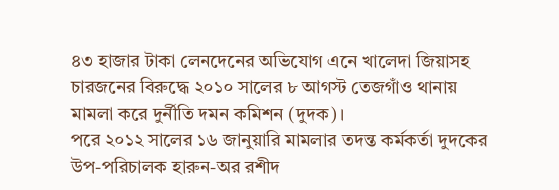৪৩ হাজার টাকা লেনদেনের অভিযোগ এনে খালেদা জিয়াসহ চারজনের বিরুদ্ধে ২০১০ সালের ৮ আগস্ট তেজগাঁও থানায় মামলা করে দুর্নীতি দমন কমিশন (দুদক)।
পরে ২০১২ সালের ১৬ জানুয়ারি মামলার তদন্ত কর্মকর্তা দুদকের উপ-পরিচালক হারুন-অর রশীদ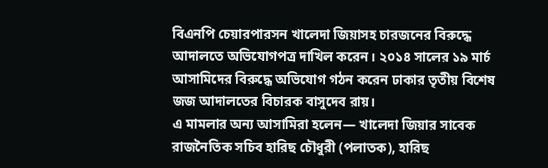বিএনপি চেয়ারপারসন খালেদা জিয়াসহ চারজনের বিরুদ্ধে আদালতে অভিযোগপত্র দাখিল করেন। ২০১৪ সালের ১৯ মার্চ আসামিদের বিরুদ্ধে অভিযোগ গঠন করেন ঢাকার তৃতীয় বিশেষ জজ আদালতের বিচারক বাসুদেব রায়।
এ মামলার অন্য আসামিরা হলেন— খালেদা জিয়ার সাবেক রাজনৈতিক সচিব হারিছ চৌধুরী (পলাতক), হারিছ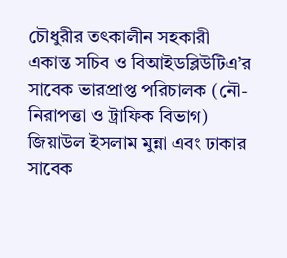চৌধুরীর তৎকালীন সহকারী একান্ত সচিব ও বিআইডব্লিউটিএ’র সাবেক ভারপ্রাপ্ত পরিচালক (নৌ-নিরাপত্তা ও ট্রাফিক বিভাগ) জিয়াউল ইসলাম মুন্না এবং ঢাকার সাবেক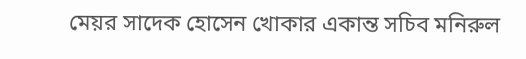মেয়র সাদেক হোসেন খোকার একান্ত সচিব মনিরুল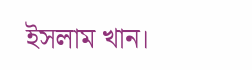ইসলাম খান।